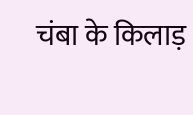चंबा के किलाड़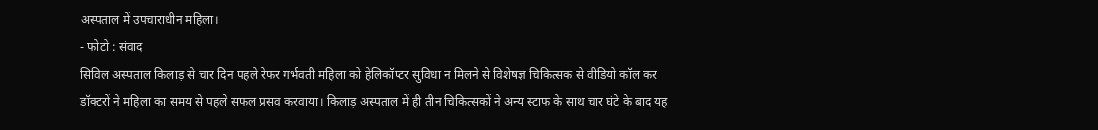अस्पताल में उपचाराधीन महिला।
- फोटो : संवाद
सिविल अस्पताल किलाड़ से चार दिन पहले रेफर गर्भवती महिला को हेलिकॉप्टर सुविधा न मिलने से विशेषज्ञ चिकित्सक से वीडियो कॉल कर डॉक्टरों ने महिला का समय से पहले सफल प्रसव करवाया। किलाड़ अस्पताल में ही तीन चिकित्सकों ने अन्य स्टाफ के साथ चार घंटे के बाद यह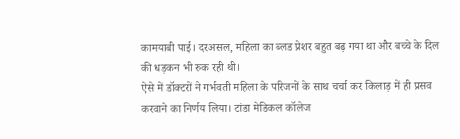कामयाबी पाई। दरअसल, महिला का ब्लड प्रेशर बहुत बढ़ गया था और बच्चे के दिल की धड़कन भी रुक रही थी।
ऐसे में डॉक्टरों ने गर्भवती महिला के परिजनों के साथ चर्चा कर किलाड़ में ही प्रसव करवाने का निर्णय लिया। टांडा मेडिकल कॉलेज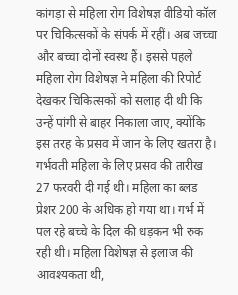कांगड़ा से महिला रोग विशेषज्ञ वीडियो कॉल पर चिकित्सकों के संपर्क में रहीं। अब जच्चा और बच्चा दोनों स्वस्थ हैं। इससे पहले महिला रोग विशेषज्ञ ने महिला की रिपोर्ट देखकर चिकित्सकों को सलाह दी थी कि उन्हें पांगी से बाहर निकाला जाए, क्योंकि इस तरह के प्रसव में जान के लिए खतरा है।
गर्भवती महिला के लिए प्रसव की तारीख 27 फरवरी दी गई थी। महिला का ब्लड प्रेशर 200 के अधिक हो गया था। गर्भ में पल रहे बच्चे के दिल की धड़कन भी रुक रही थी। महिला विशेषज्ञ से इलाज की आवश्यकता थी,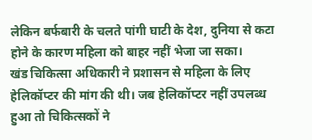लेकिन बर्फबारी के चलते पांगी घाटी के देश, दुनिया से कटा होने के कारण महिला को बाहर नहीं भेजा जा सका।
खंड चिकित्सा अधिकारी ने प्रशासन से महिला के लिए हेलिकॉप्टर की मांग की थी। जब हेलिकॉप्टर नहीं उपलब्ध हुआ तो चिकित्सकों ने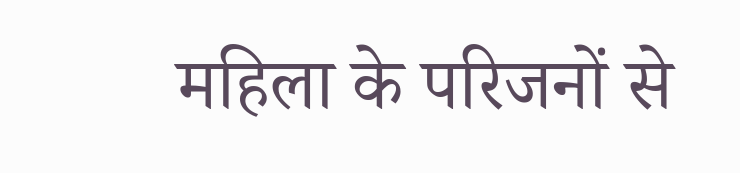महिला के परिजनों से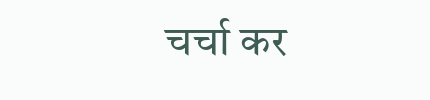चर्चा कर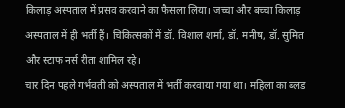किलाड़ अस्पताल में प्रसव करवाने का फैसला लिया। जच्चा और बच्चा किलाड़ अस्पताल में ही भर्ती हैं। चिकित्सकों में डॉ. विशाल शर्मा, डॉ. मनीष, डॉ. सुमित और स्टाफ नर्स रीता शामिल रहे।
चार दिन पहले गर्भवती को अस्पताल में भर्ती करवाया गया था। महिला का ब्लड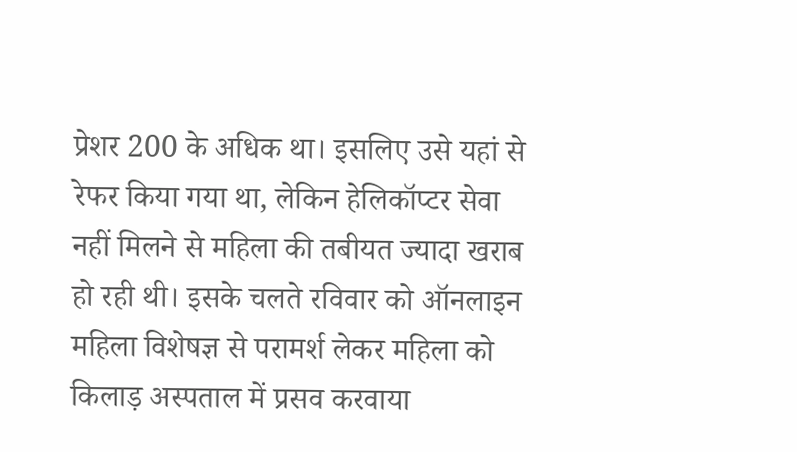प्रेशर 200 के अधिक था। इसलिए उसे यहां से रेफर किया गया था, लेकिन हेलिकॉप्टर सेवा नहीं मिलने से महिला की तबीयत ज्यादा खराब हो रही थी। इसके चलते रविवार को ऑनलाइन महिला विशेषज्ञ से परामर्श लेकर महिला को किलाड़ अस्पताल में प्रसव करवाया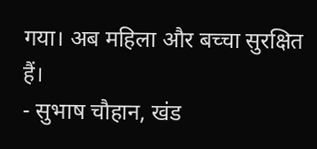गया। अब महिला और बच्चा सुरक्षित हैं।
- सुभाष चौहान, खंड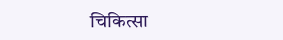चिकित्सा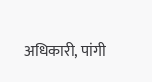अधिकारी, पांगी